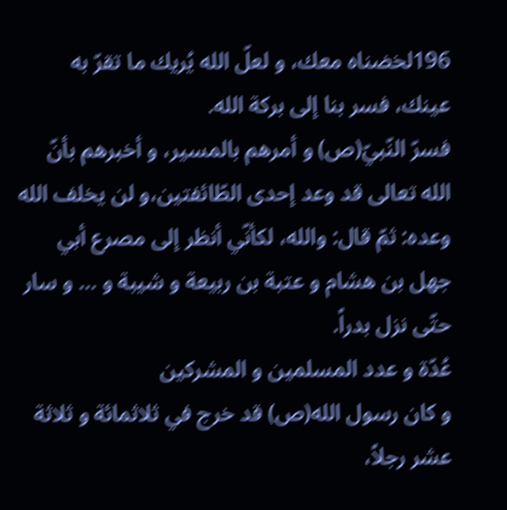196لخضناه معك، و لعلّ الله يُريك ما تقرّ به عينك، فسر بنا إلى بركة الله.
فسرّ النّبيّ(ص) و أمرهم بالمسير، و أخبرهم بأنّ الله تعالى قد وعد إحدى الطّائفتين،و لن يخلف الله وعده: ثمّ قال: والله، لكأنّي أنظر إلى مصرع أبي جهل بن هشام و عتبة بن ربيعة و شيبة و ... و سار حتّى نزل بدراً.
عُدّة و عدد المسلمين و المشركين
و كان رسول الله(ص) قد خرج في ثلاثمائة و ثلاثة عشر رجلاً،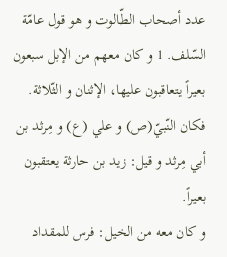عدد أصحاب الطّالوت و هو قول عامّة السّلف. 1 و كان معهم من الإبل سبعون بعيراً يتعاقبون عليها، الإثنان و الثّلاثة. فكان النّبيّ(ص) و علي (ع) و مِرثد بن أبي مِرثد و قيل: زيد بن حارثة يعتقبون بعيراً.
و كان معه من الخيل: فرس للمقداد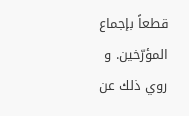قطعاً بإجماع المؤرّخين. و روي ذلك عن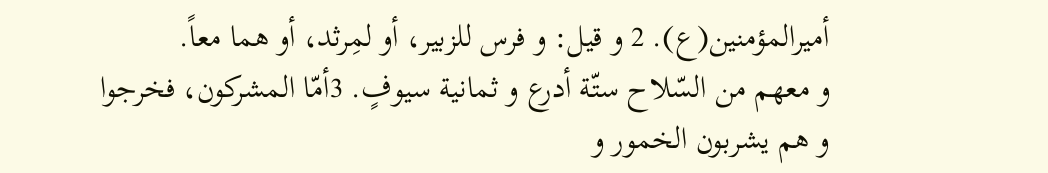أميرالمؤمنين(ع). 2 و قيل: و فرس للزبير، أو لمِرثد، أو هما معاً.
و معهم من السّلاح ستّة أدرع و ثمانية سيوفٍ. 3أمّا المشركون، فخرجوا و هم يشربون الخمور و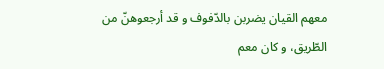معهم القيان يضربن بالدّفوف و قد أرجعوهنّ من الطّريق، و كان معم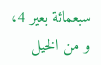سبعمائة بعير 4، و من الخيل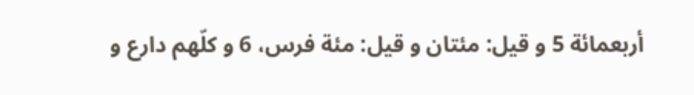أربعمائة 5 و قيل: مئتان و قيل: مئة فرس، 6 و كلّهم دارع و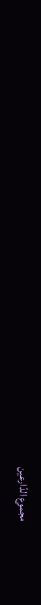مجموع الدّارعين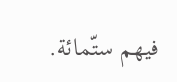فيهم ستّمائة.